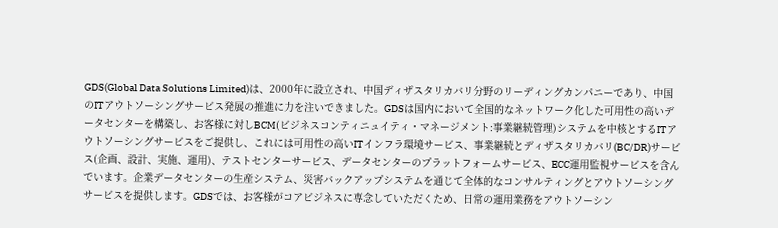GDS(Global Data Solutions Limited)は、2000年に設立され、中国ディザスタリカバリ分野のリーディングカンパニーであり、中国のITアウトソーシングサービス発展の推進に力を注いできました。GDSは国内において全国的なネットワーク化した可用性の高いデータセンターを構築し、お客様に対しBCM(ビジネスコンティニュイティ・マネージメント:事業継続管理)システムを中核とするITアウトソーシングサービスをご提供し、これには可用性の高いITインフラ環境サービス、事業継続とディザスタリカバリ(BC/DR)サービス(企画、設計、実施、運用)、テストセンターサービス、データセンターのプラットフォームサービス、ECC運用監視サービスを含んでいます。企業データセンターの生産システム、災害バックアップシステムを通じて全体的なコンサルティングとアウトソーシングサービスを提供します。GDSでは、お客様がコアビジネスに専念していただくため、日常の運用業務をアウトソーシン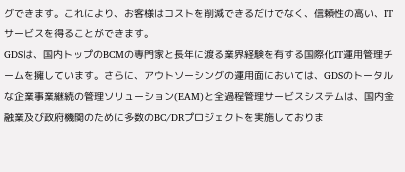グできます。これにより、お客様はコストを削減できるだけでなく、信頼性の高い、ITサービスを得ることができます。
GDSは、国内トップのBCMの専門家と長年に渡る業界経験を有する国際化IT運用管理チームを擁しています。さらに、アウトソーシングの運用面においては、GDSのトータルな企業事業継続の管理ソリューション(EAM)と全過程管理サービスシステムは、国内金融業及び政府機関のために多数のBC/DRプロジェクトを実施しておりま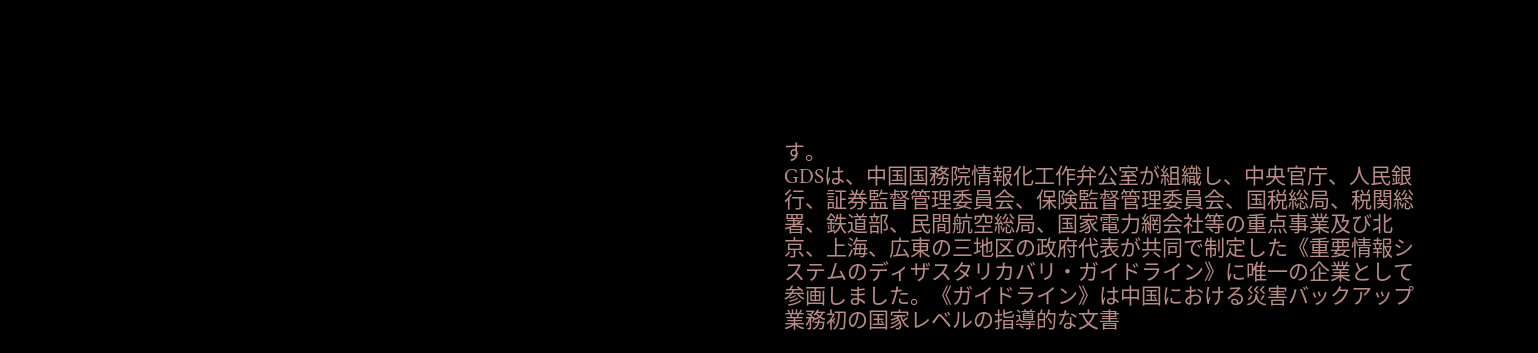す。
GDSは、中国国務院情報化工作弁公室が組織し、中央官庁、人民銀行、証券監督管理委員会、保険監督管理委員会、国税総局、税関総署、鉄道部、民間航空総局、国家電力網会社等の重点事業及び北京、上海、広東の三地区の政府代表が共同で制定した《重要情報システムのディザスタリカバリ・ガイドライン》に唯一の企業として参画しました。《ガイドライン》は中国における災害バックアップ業務初の国家レベルの指導的な文書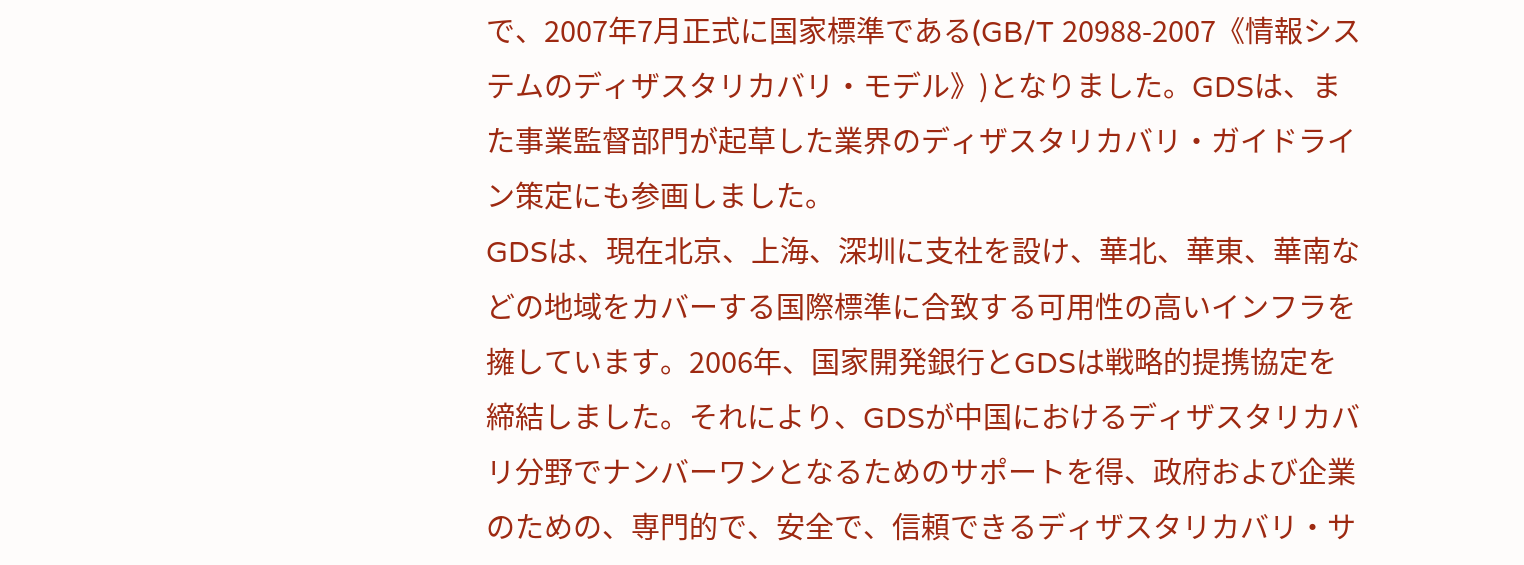で、2007年7月正式に国家標準である(GB/T 20988-2007《情報システムのディザスタリカバリ・モデル》)となりました。GDSは、また事業監督部門が起草した業界のディザスタリカバリ・ガイドライン策定にも参画しました。
GDSは、現在北京、上海、深圳に支社を設け、華北、華東、華南などの地域をカバーする国際標準に合致する可用性の高いインフラを擁しています。2006年、国家開発銀行とGDSは戦略的提携協定を締結しました。それにより、GDSが中国におけるディザスタリカバリ分野でナンバーワンとなるためのサポートを得、政府および企業のための、専門的で、安全で、信頼できるディザスタリカバリ・サ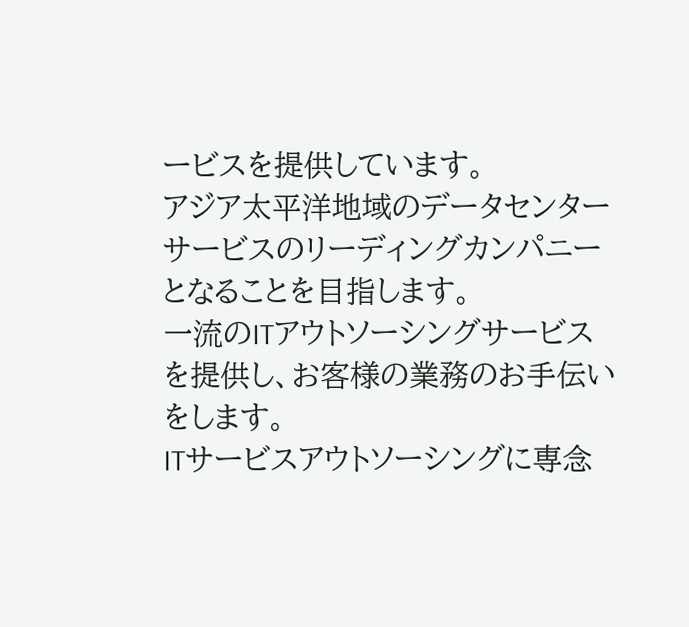ービスを提供しています。
アジア太平洋地域のデータセンターサービスのリーディングカンパニーとなることを目指します。
一流のITアウトソーシングサービスを提供し、お客様の業務のお手伝いをします。
ITサービスアウトソーシングに専念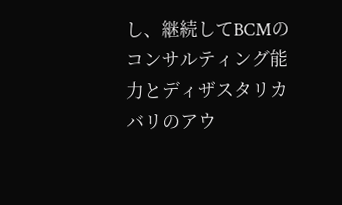し、継続してBCMのコンサルティング能力とディザスタリカバリのアウ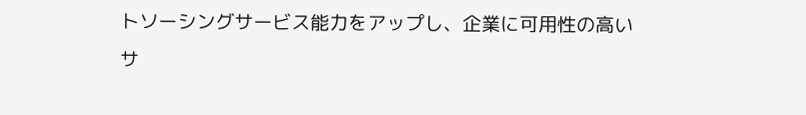トソーシングサービス能力をアップし、企業に可用性の高いサ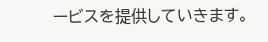ービスを提供していきます。